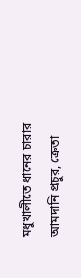মধুখালীতে ধানের চারার আমদানি প্রচুর, ক্রেতা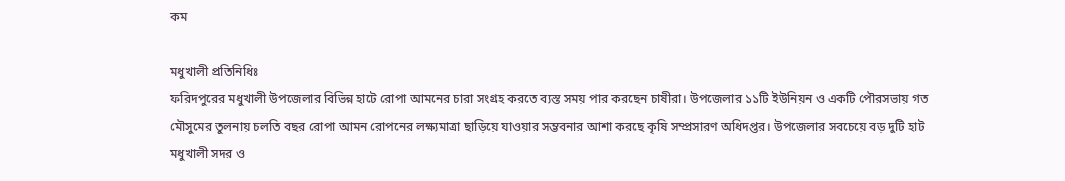কম

মধুখালী প্রতিনিধিঃ
ফরিদপুরের মধুখালী উপজেলার বিভিন্ন হাটে রোপা আমনের চারা সংগ্রহ করতে ব্যস্ত সময় পার করছেন চাষীরা। উপজেলার ১১টি ইউনিয়ন ও একটি পৌরসভায় গত মৌসুমের তুলনায় চলতি বছর রোপা আমন রোপনের লক্ষ্যমাত্রা ছাড়িয়ে যাওয়ার সম্ভবনার আশা করছে কৃষি সম্প্রসারণ অধিদপ্তর। উপজেলার সবচেয়ে বড় দুটি হাট মধুখালী সদর ও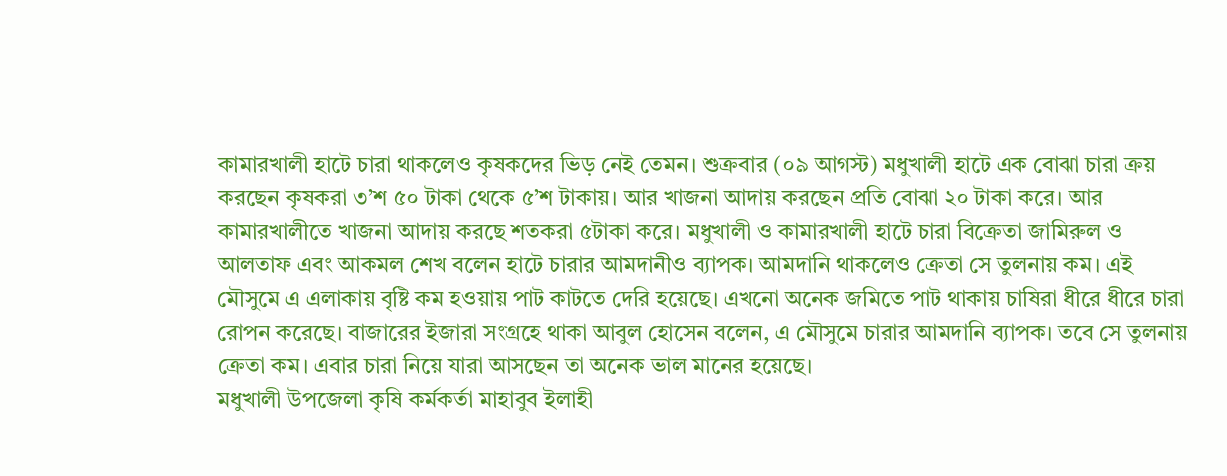কামারখালী হাটে চারা থাকলেও কৃষকদের ভিড় নেই তেমন। শুক্রবার (০৯ আগস্ট) মধুখালী হাটে এক বোঝা চারা ক্রয় করছেন কৃষকরা ৩’শ ৫০ টাকা থেকে ৫’শ টাকায়। আর খাজনা আদায় করছেন প্রতি বোঝা ২০ টাকা করে। আর কামারখালীতে খাজনা আদায় করছে শতকরা ৫টাকা করে। মধুখালী ও কামারখালী হাটে চারা বিক্রেতা জামিরুল ও আলতাফ এবং আকমল শেখ বলেন হাটে চারার আমদানীও ব্যাপক। আমদানি থাকলেও ক্রেতা সে তুলনায় কম। এই মৌসুমে এ এলাকায় বৃষ্টি কম হওয়ায় পাট কাটতে দেরি হয়েছে। এখনো অনেক জমিতে পাট থাকায় চাষিরা ধীরে ধীরে চারা রোপন করেছে। বাজারের ইজারা সংগ্রহে থাকা আবুল হোসেন বলেন, এ মৌসুমে চারার আমদানি ব্যাপক। তবে সে তুলনায় ক্রেতা কম। এবার চারা নিয়ে যারা আসছেন তা অনেক ভাল মানের হয়েছে।
মধুখালী উপজেলা কৃষি কর্মকর্তা মাহাবুব ইলাহী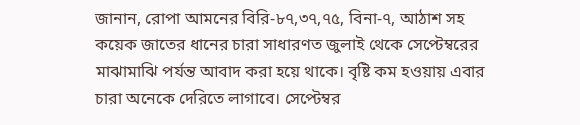জানান, রোপা আমনের বিরি-৮৭,৩৭,৭৫, বিনা-৭, আঠাশ সহ কয়েক জাতের ধানের চারা সাধারণত জুলাই থেকে সেপ্টেম্বরের মাঝামাঝি পর্যন্ত আবাদ করা হয়ে থাকে। বৃষ্টি কম হওয়ায় এবার চারা অনেকে দেরিতে লাগাবে। সেপ্টেম্বর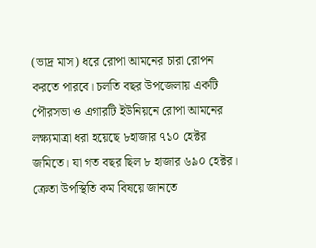(ভাদ্র মাস) ধরে রোপা আমনের চারা রোপন করতে পারবে। চলতি বছর উপজেলায় একটি পৌরসভা ও এগারটি ইউনিয়নে রোপা আমনের লক্ষ্যমাত্রা ধরা হয়েছে ৮হাজার ৭১০ হেক্টর জমিতে। যা গত বছর ছিল ৮ হাজার ৬৯০ হেক্টর। ক্রেতা উপস্থিতি কম বিষয়ে জানতে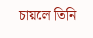চায়লে তিনি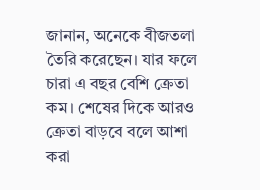জানান, অনেকে বীজতলা তৈরি করেছেন। যার ফলে চারা এ বছর বেশি ক্রেতা কম। শেষের দিকে আরও ক্রেতা বাড়বে বলে আশা করা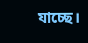যাচ্ছে।